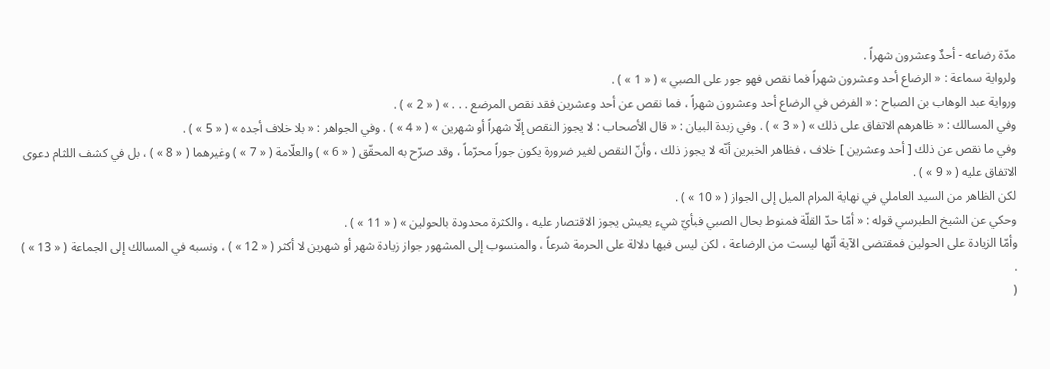مدّة رضاعه - أحدٌ وعشرون شهراً .
ولرواية سماعة : « الرضاع أحد وعشرون شهراً فما نقص فهو جور على الصبي » ( « 1 » ) .
ورواية عبد الوهاب بن الصباح : « الفرض في الرضاع أحد وعشرون شهراً ، فما نقص عن أحد وعشرين فقد نقص المرضع . . . » ( « 2 » ) .
وفي المسالك : « ظاهرهم الاتفاق على ذلك » ( « 3 » ) . وفي زبدة البيان : « قال الأصحاب : لا يجوز النقص إلّا شهراً أو شهرين » ( « 4 » ) . وفي الجواهر : « بلا خلاف أجده » ( « 5 » ) .
وفي ما نقص عن ذلك [ أحد وعشرين ] خلاف ، فظاهر الخبرين أنّه لا يجوز ذلك ، وأنّ النقص لغير ضرورة يكون جوراً محرّماً ، وقد صرّح به المحقّق ( « 6 » ) والعلّامة ( « 7 » ) وغيرهما ( « 8 » ) ، بل في كشف اللثام دعوى الاتفاق عليه ( « 9 » ) .
لكن الظاهر من السيد العاملي في نهاية المرام الميل إلى الجواز ( « 10 » ) .
وحكي عن الشيخ الطبرسي قوله : « أمّا حدّ القلّة فمنوط بحال الصبي فبأيّ شيء يعيش يجوز الاقتصار عليه ، والكثرة محدودة بالحولين » ( « 11 » ) .
وأمّا الزيادة على الحولين فمقتضى الآية أنّها ليست من الرضاعة ، لكن ليس فيها دلالة على الحرمة شرعاً ، والمنسوب إلى المشهور جواز زيادة شهر أو شهرين لا أكثر ( « 12 » ) ، ونسبه في المسالك إلى الجماعة ( « 13 » ) .
(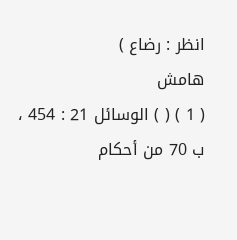انظر : رضاع )
هامش
( 1 ) ( ) الوسائل 21 : 454 ، ب 70 من أحكام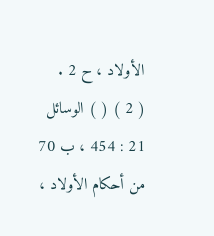الأولاد ، ح 2 .
( 2 ) ( ) الوسائل 21 : 454 ، ب 70 من أحكام الأولاد ،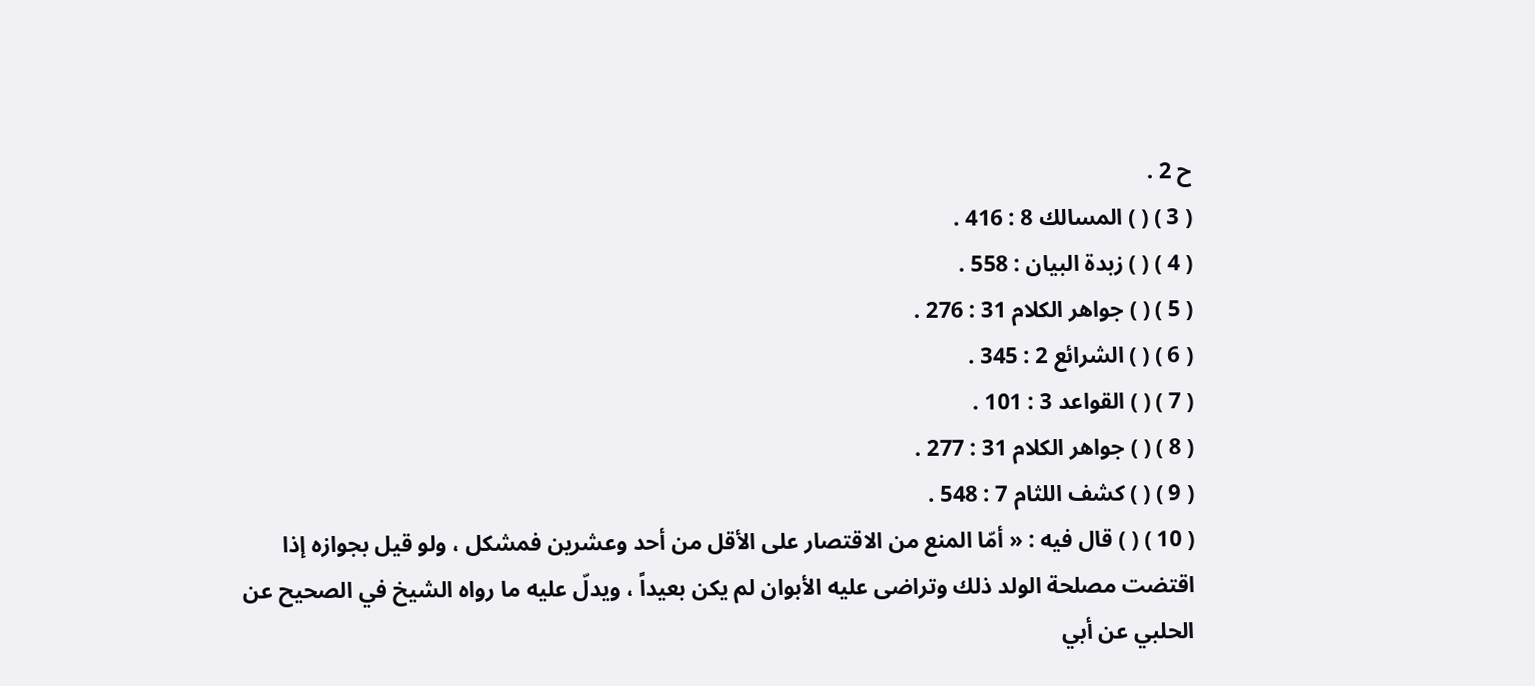ح 2 .
( 3 ) ( ) المسالك 8 : 416 .
( 4 ) ( ) زبدة البيان : 558 .
( 5 ) ( ) جواهر الكلام 31 : 276 .
( 6 ) ( ) الشرائع 2 : 345 .
( 7 ) ( ) القواعد 3 : 101 .
( 8 ) ( ) جواهر الكلام 31 : 277 .
( 9 ) ( ) كشف اللثام 7 : 548 .
( 10 ) ( ) قال فيه : « أمّا المنع من الاقتصار على الأقل من أحد وعشرين فمشكل ، ولو قيل بجوازه إذا اقتضت مصلحة الولد ذلك وتراضى عليه الأبوان لم يكن بعيداً ، ويدلّ عليه ما رواه الشيخ في الصحيح عن الحلبي عن أبي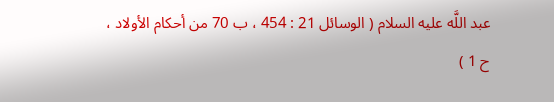عبد اللَّه عليه السلام ( الوسائل 21 : 454 ، ب 70 من أحكام الأولاد ، ح 1 )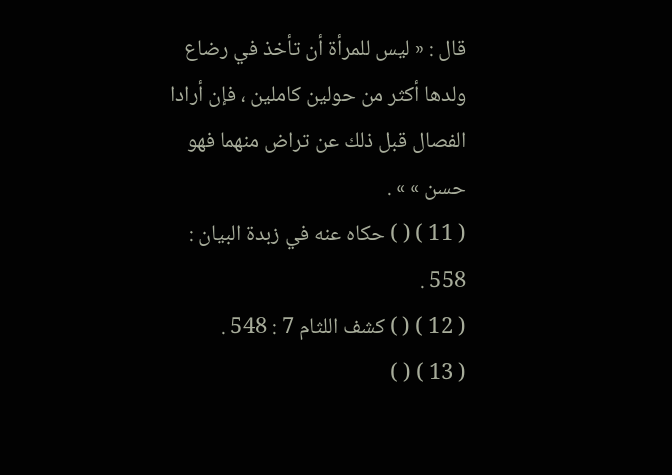قال : « ليس للمرأة أن تأخذ في رضاع ولدها أكثر من حولين كاملين ، فإن أرادا الفصال قبل ذلك عن تراض منهما فهو حسن » » .
( 11 ) ( ) حكاه عنه في زبدة البيان : 558 .
( 12 ) ( ) كشف اللثام 7 : 548 .
( 13 ) ( )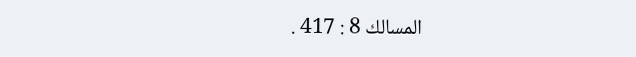المسالك 8 : 417 .